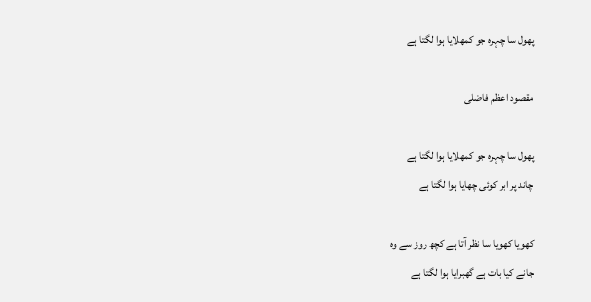پھول سا چہرہ جو کمھلایا ہوا لگتا ہے

مقصود اعظم فاضلی

پھول سا چہرہ جو کمھلایا ہوا لگتا ہے
چاند پر ابر کوئی چھایا ہوا لگتا ہے

کھویا کھویا سا نظر آتا ہے کچھ روز سے وہ
جانے کیا بات ہے گھبرایا ہوا لگتا ہے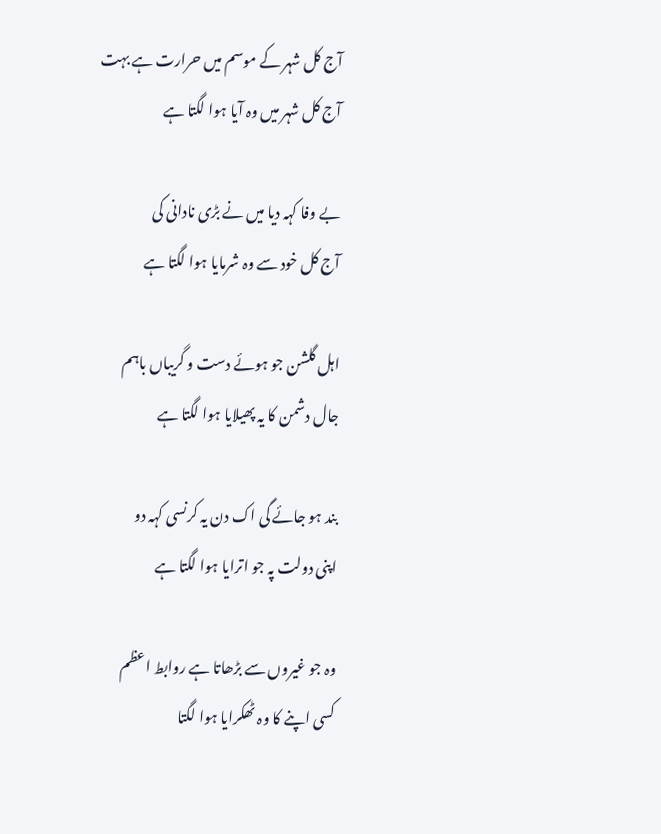آج کل شہر کے موسم میں حرارت ہے بہت
آج کل شہر میں وہ آیا ہوا لگتا ہے

بے وفا کہہ دیا میں نے بڑی نادانی کی
آج کل خود سے وہ شرمایا ہوا لگتا ہے

اہل گلشن جو ہوئے دست و گریباں باہم
جال دشمن کا یہ پھیلایا ہوا لگتا ہے

بند ہو جائے گی اک دن یہ کرنسی کہہ دو
اپنی دولت پہ جو اترایا ہوا لگتا ہے

وہ جو غیروں سے بڑھاتا ہے روابط اعظم
کسی اپنے کا وہ ٹھکرایا ہوا لگتا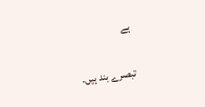ہے

تبصرے بند ہیں۔